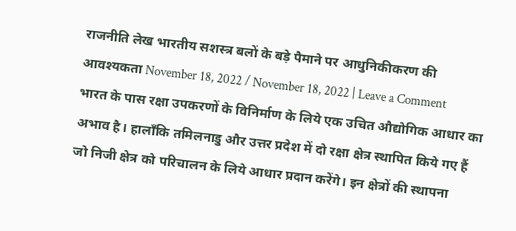राजनीति लेख भारतीय सशस्त्र बलों के बड़े पैमाने पर आधुनिकीकरण की आवश्यकता November 18, 2022 / November 18, 2022 | Leave a Comment भारत के पास रक्षा उपकरणों के विनिर्माण के लिये एक उचित औद्योगिक आधार का अभाव है। हालाँकि तमिलनाडु और उत्तर प्रदेश में दो रक्षा क्षेत्र स्थापित किये गए हैं जो निजी क्षेत्र को परिचालन के लिये आधार प्रदान करेंगे। इन क्षेत्रों की स्थापना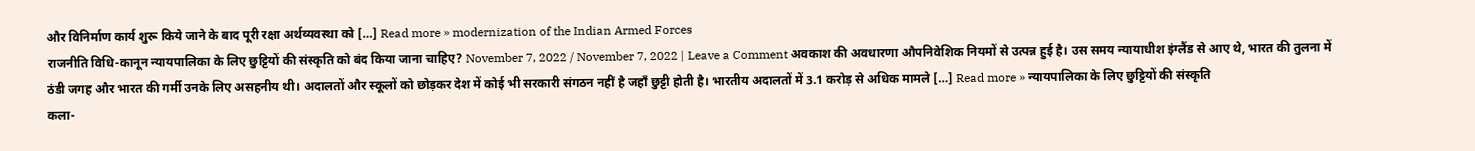और विनिर्माण कार्य शुरू किये जाने के बाद पूरी रक्षा अर्थव्यवस्था को […] Read more » modernization of the Indian Armed Forces
राजनीति विधि-कानून न्यायपालिका के लिए छुट्टियों की संस्कृति को बंद किया जाना चाहिए? November 7, 2022 / November 7, 2022 | Leave a Comment अवकाश की अवधारणा औपनिवेशिक नियमों से उत्पन्न हुई है। उस समय न्यायाधीश इंग्लैंड से आए थे, भारत की तुलना में ठंडी जगह और भारत की गर्मी उनके लिए असहनीय थी। अदालतों और स्कूलों को छोड़कर देश में कोई भी सरकारी संगठन नहीं है जहाँ छुट्टी होती है। भारतीय अदालतों में 3.1 करोड़ से अधिक मामले […] Read more » न्यायपालिका के लिए छुट्टियों की संस्कृति
कला-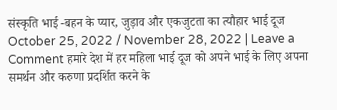संस्कृति भाई -बहन के प्यार, जुड़ाव और एकजुटता का त्यौहार भाई दूज October 25, 2022 / November 28, 2022 | Leave a Comment हमारे देश में हर महिला भाई दूज को अपने भाई के लिए अपना समर्थन और करुणा प्रदर्शित करने के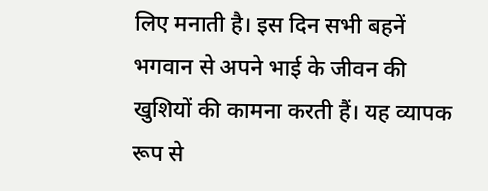लिए मनाती है। इस दिन सभी बहनें भगवान से अपने भाई के जीवन की खुशियों की कामना करती हैं। यह व्यापक रूप से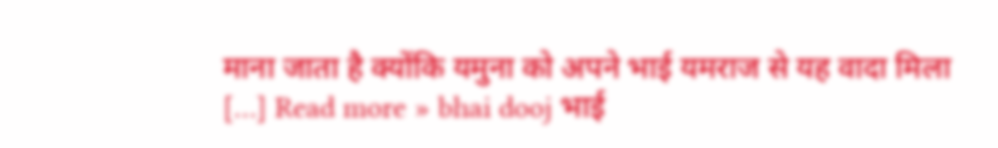माना जाता है क्योंकि यमुना को अपने भाई यमराज से यह वादा मिला […] Read more » bhai dooj भाई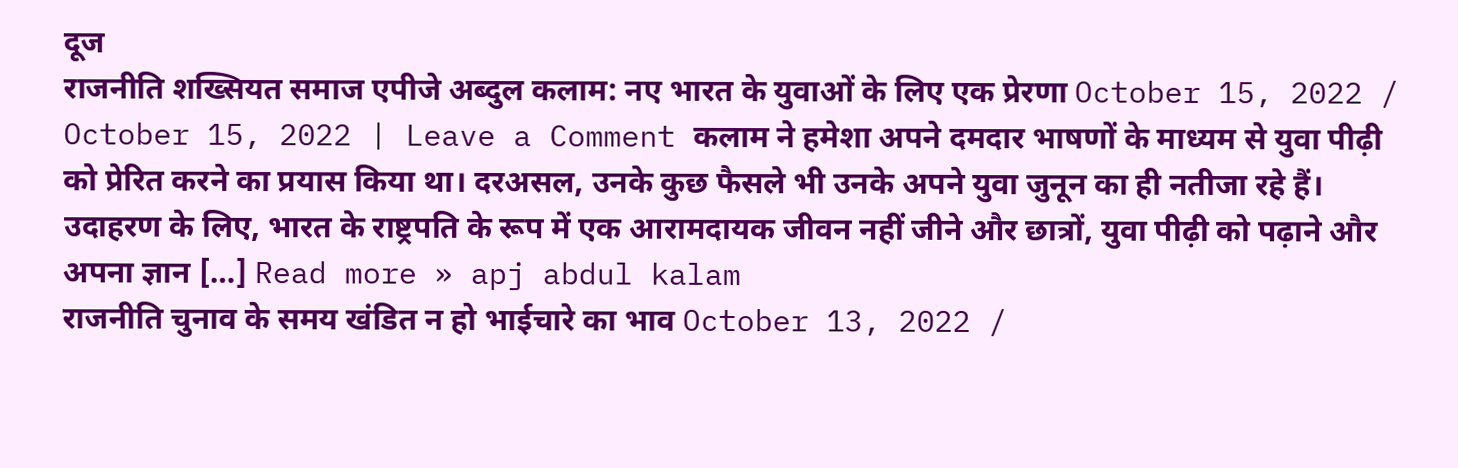दूज
राजनीति शख्सियत समाज एपीजे अब्दुल कलाम: नए भारत के युवाओं के लिए एक प्रेरणा October 15, 2022 / October 15, 2022 | Leave a Comment कलाम ने हमेशा अपने दमदार भाषणों के माध्यम से युवा पीढ़ी को प्रेरित करने का प्रयास किया था। दरअसल, उनके कुछ फैसले भी उनके अपने युवा जुनून का ही नतीजा रहे हैं। उदाहरण के लिए, भारत के राष्ट्रपति के रूप में एक आरामदायक जीवन नहीं जीने और छात्रों, युवा पीढ़ी को पढ़ाने और अपना ज्ञान […] Read more » apj abdul kalam
राजनीति चुनाव के समय खंडित न हो भाईचारे का भाव October 13, 2022 /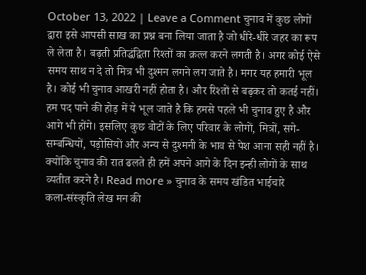October 13, 2022 | Leave a Comment चुनाव में कुछ लोगों द्वारा इसे आपसी साख का प्रश्न बना लिया जाता है जो धीरे-धीरे जहर का रूप ले लेता है। बढ़ती प्रतिद्धंद्विता रिश्तों का क़त्ल करने लगती है। अगर कोई ऐसे समय साथ न दे तो मित्र भी दुश्मन लगने लग जाते है। मगर यह हमारी भूल है। कोई भी चुनाव आखरी नहीं होता है। और रिश्तों से बढ़कर तो कतई नहीं। हम पद पाने की होड़ में ये भूल जाते है कि हमसे पहले भी चुनाव हुए है और आगे भी होंगे। इसलिए कुछ वोटों के लिए परिवार के लोगों, मित्रों, सगे-सम्बन्धियों, पड़ोसियों और अन्य से दुश्मनी के भाव से पेश आना सही नहीं है। क्योंकि चुनाव की रात ढलते ही हमें अपने आगे के दिन इन्ही लोगों के साथ व्यतीत करने है। Read more » चुनाव के समय खंडित भाईचारे
कला-संस्कृति लेख मन की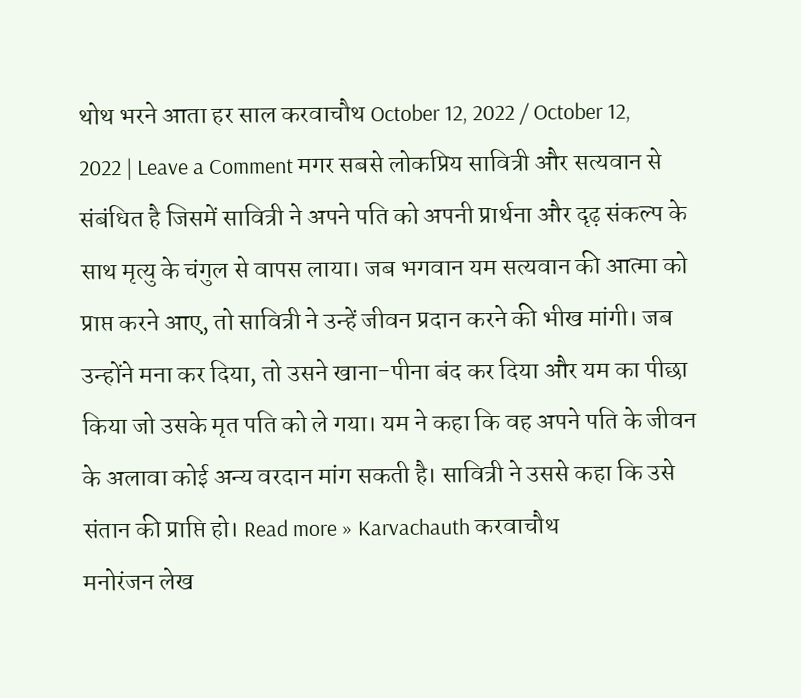थोथ भरने आता हर साल करवाचौथ October 12, 2022 / October 12, 2022 | Leave a Comment मगर सबसे लोकप्रिय सावित्री और सत्यवान से संबंधित है जिसमें सावित्री ने अपने पति को अपनी प्रार्थना और दृढ़ संकल्प के साथ मृत्यु के चंगुल से वापस लाया। जब भगवान यम सत्यवान की आत्मा को प्राप्त करने आए, तो सावित्री ने उन्हें जीवन प्रदान करने की भीख मांगी। जब उन्होंने मना कर दिया, तो उसने खाना-पीना बंद कर दिया और यम का पीछा किया जो उसके मृत पति को ले गया। यम ने कहा कि वह अपने पति के जीवन के अलावा कोई अन्य वरदान मांग सकती है। सावित्री ने उससे कहा कि उसे संतान की प्राप्ति हो। Read more » Karvachauth करवाचौथ
मनोरंजन लेख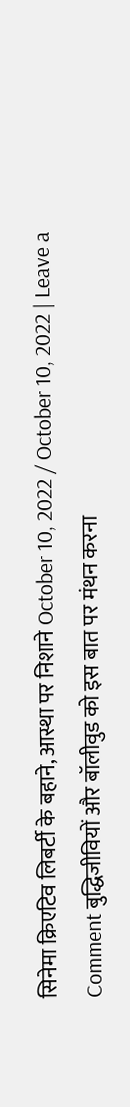सिनेमा क्रिएटिव लिबर्टी के बहाने, आस्था पर निशाने October 10, 2022 / October 10, 2022 | Leave a Comment बुद्धिजीवियों और बॉलीवुड को इस बात पर मंथन करना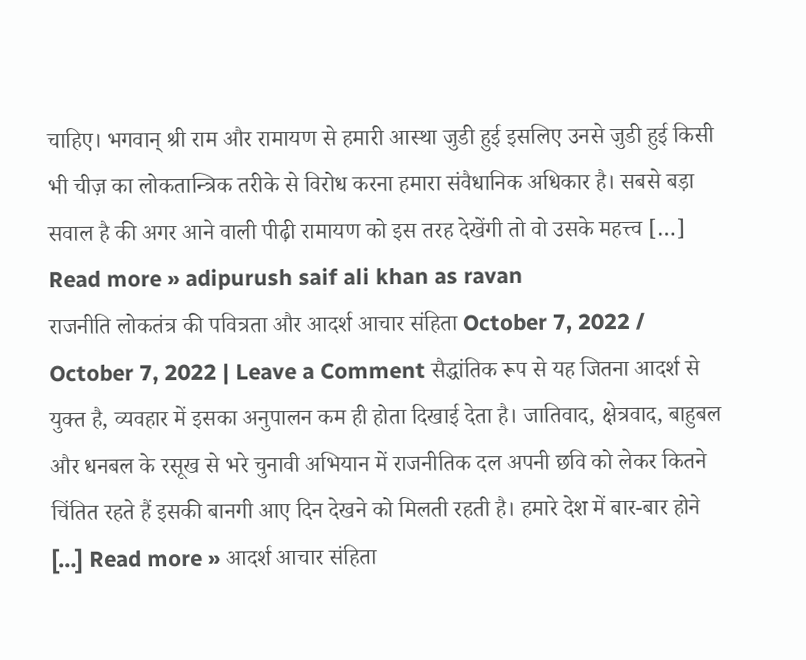चाहिए। भगवान् श्री राम और रामायण से हमारी आस्था जुडी हुई इसलिए उनसे जुडी हुई किसी भी चीज़ का लोकतान्त्रिक तरीके से विरोध करना हमारा संवैधानिक अधिकार है। सबसे बड़ा सवाल है की अगर आने वाली पीढ़ी रामायण को इस तरह देखेंगी तो वो उसके महत्त्व […] Read more » adipurush saif ali khan as ravan
राजनीति लोकतंत्र की पवित्रता और आदर्श आचार संहिता October 7, 2022 / October 7, 2022 | Leave a Comment सैद्धांतिक रूप से यह जितना आदर्श से युक्त है, व्यवहार में इसका अनुपालन कम ही होता दिखाई देता है। जातिवाद, क्षेत्रवाद, बाहुबल और धनबल के रसूख से भरे चुनावी अभियान में राजनीतिक दल अपनी छवि को लेकर कितने चिंतित रहते हैं इसकी बानगी आए दिन देखने को मिलती रहती है। हमारे देश में बार-बार होने […] Read more » आदर्श आचार संहिता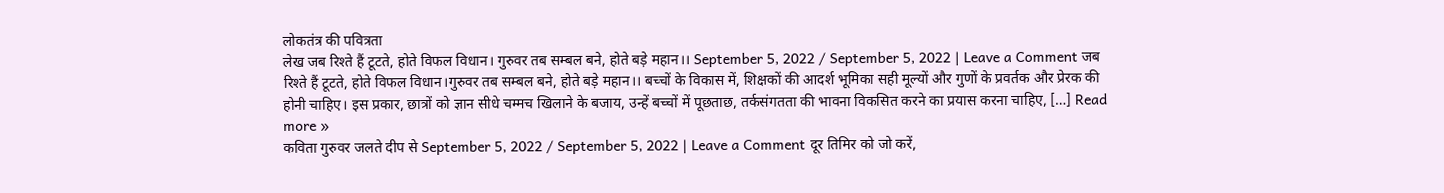लोकतंत्र की पवित्रता
लेख जब रिश्ते हैं टूटते, होते विफल विधान। गुरुवर तब सम्बल बने, होते बड़े महान।। September 5, 2022 / September 5, 2022 | Leave a Comment जब रिश्ते हैं टूटते, होते विफल विधान।गुरुवर तब सम्बल बने, होते बड़े महान।। बच्चों के विकास में, शिक्षकों की आदर्श भूमिका सही मूल्यों और गुणों के प्रवर्तक और प्रेरक की होनी चाहिए। इस प्रकार, छात्रों को ज्ञान सीधे चम्मच खिलाने के बजाय, उन्हें बच्चों में पूछताछ, तर्कसंगतता की भावना विकसित करने का प्रयास करना चाहिए, […] Read more »
कविता गुरुवर जलते दीप से September 5, 2022 / September 5, 2022 | Leave a Comment दूर तिमिर को जो करें,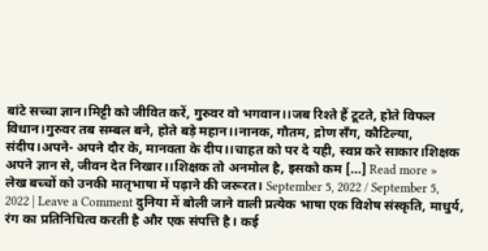बांटे सच्चा ज्ञान।मिट्टी को जीवित करें, गुरुवर वो भगवान।।जब रिश्ते हैं टूटते, होते विफल विधान।गुरुवर तब सम्बल बने, होते बड़े महान।।नानक, गौतम, द्रोण सँग, कौटिल्या, संदीप।अपने- अपने दौर के, मानवता के दीप।।चाहत को पर दे यही, स्वप्न करे साकार।शिक्षक अपने ज्ञान से, जीवन देत निखार।।शिक्षक तो अनमोल है, इसको कम […] Read more »
लेख बच्चों को उनकी मातृभाषा में पढ़ाने की जरूरत। September 5, 2022 / September 5, 2022 | Leave a Comment दुनिया में बोली जाने वाली प्रत्येक भाषा एक विशेष संस्कृति, माधुर्य, रंग का प्रतिनिधित्व करती है और एक संपत्ति है। कई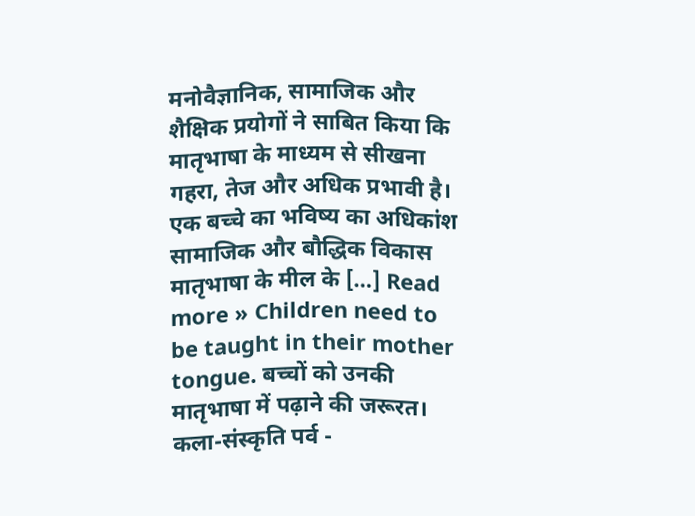मनोवैज्ञानिक, सामाजिक और शैक्षिक प्रयोगों ने साबित किया कि मातृभाषा के माध्यम से सीखना गहरा, तेज और अधिक प्रभावी है। एक बच्चे का भविष्य का अधिकांश सामाजिक और बौद्धिक विकास मातृभाषा के मील के […] Read more » Children need to be taught in their mother tongue. बच्चों को उनकी मातृभाषा में पढ़ाने की जरूरत।
कला-संस्कृति पर्व -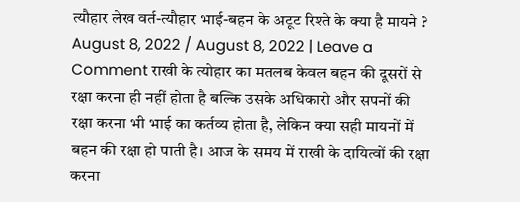त्यौहार लेख वर्त-त्यौहार भाई-बहन के अटूट रिश्ते के क्या है मायने ? August 8, 2022 / August 8, 2022 | Leave a Comment राखी के त्योहार का मतलब केवल बहन की दूसरों से रक्षा करना ही नहीं होता है बल्कि उसके अधिकारो और सपनों की रक्षा करना भी भाई का कर्तव्य होता है, लेकिन क्या सही मायनों में बहन की रक्षा हो पाती है। आज के समय में राखी के दायित्वों की रक्षा करना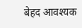बेहद आवश्यक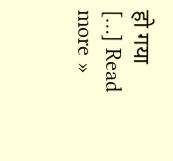हो गया […] Read more »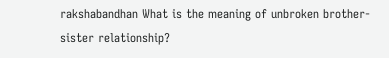rakshabandhan What is the meaning of unbroken brother-sister relationship?